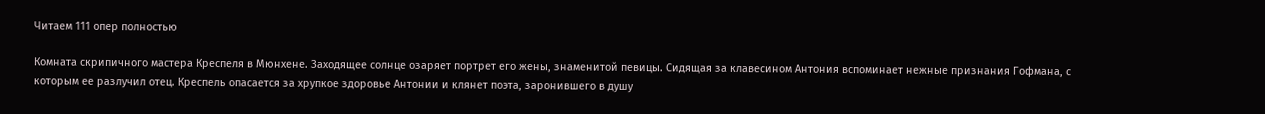Читаем 111 опер полностью

Комната скрипичного мастера Креспеля в Мюнхене. Заходящее солнце озаряет портрет его жены, знаменитой певицы. Сидящая за клавесином Антония вспоминает нежные признания Гофмана, с которым ее разлучил отец. Креспель опасается за хрупкое здоровье Антонии и клянет поэта, заронившего в душу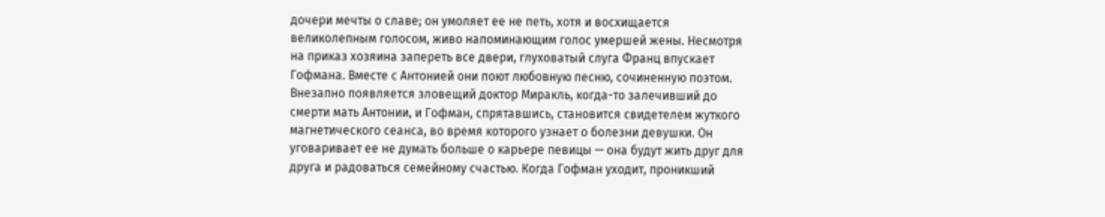дочери мечты о славе; он умоляет ее не петь, хотя и восхищается великолепным голосом, живо напоминающим голос умершей жены. Несмотря на приказ хозяина запереть все двери, глуховатый слуга Франц впускает Гофмана. Вместе с Антонией они поют любовную песню, сочиненную поэтом. Внезапно появляется зловещий доктор Миракль, когда-то залечивший до смерти мать Антонии, и Гофман, спрятавшись, становится свидетелем жуткого магнетического сеанса, во время которого узнает о болезни девушки. Он уговаривает ее не думать больше о карьере певицы — она будут жить друг для друга и радоваться семейному счастью. Когда Гофман уходит, проникший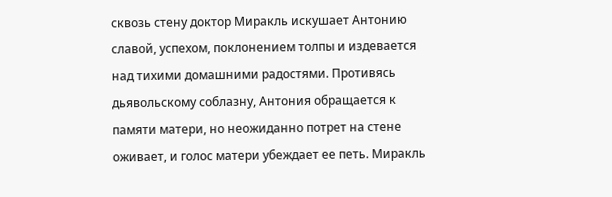сквозь стену доктор Миракль искушает Антонию славой, успехом, поклонением толпы и издевается над тихими домашними радостями. Противясь дьявольскому соблазну, Антония обращается к памяти матери, но неожиданно потрет на стене оживает, и голос матери убеждает ее петь. Миракль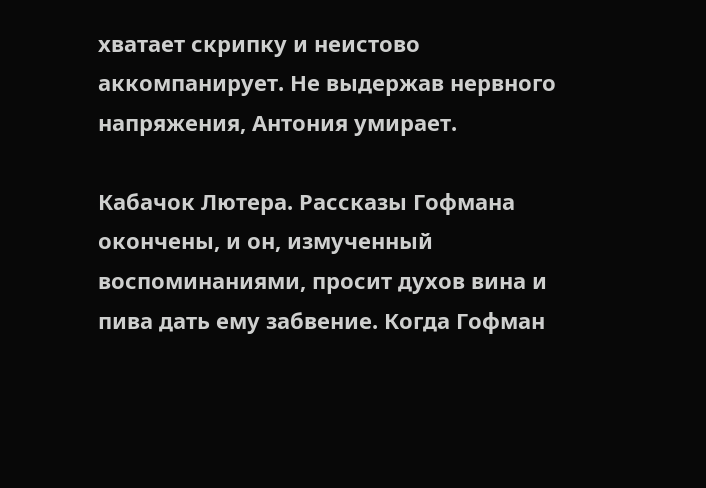хватает скрипку и неистово аккомпанирует. Не выдержав нервного напряжения, Антония умирает.

Кабачок Лютера. Рассказы Гофмана окончены, и он, измученный воспоминаниями, просит духов вина и пива дать ему забвение. Когда Гофман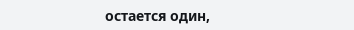остается один,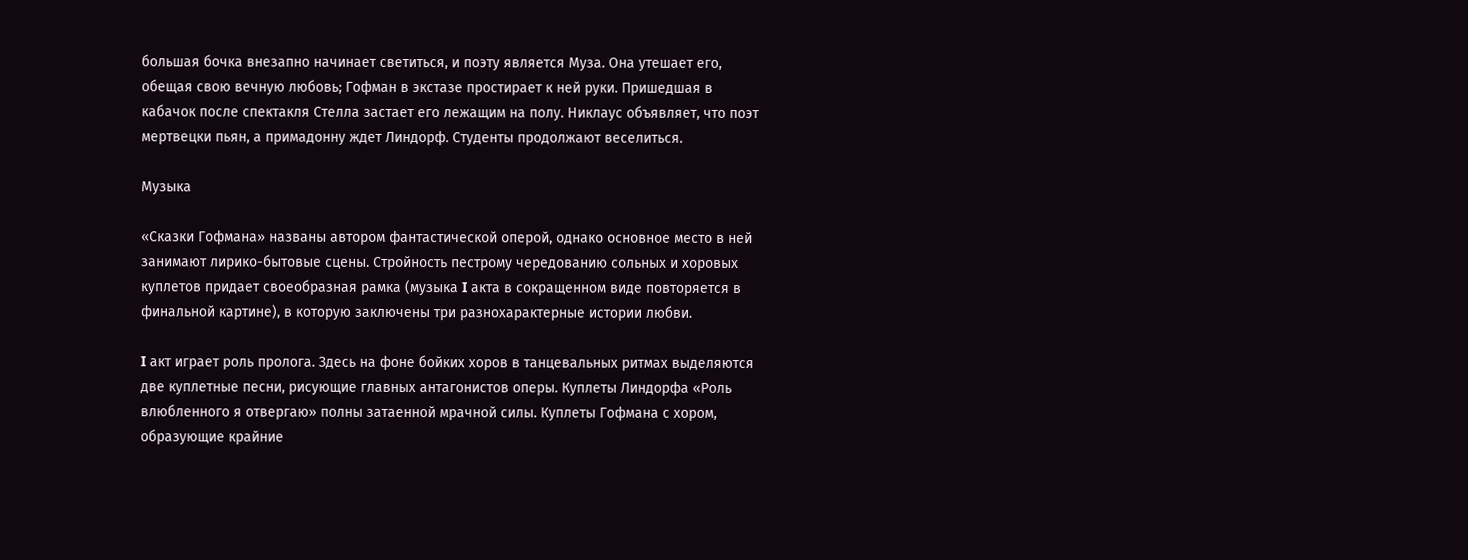большая бочка внезапно начинает светиться, и поэту является Муза. Она утешает его, обещая свою вечную любовь; Гофман в экстазе простирает к ней руки. Пришедшая в кабачок после спектакля Стелла застает его лежащим на полу. Никлаус объявляет, что поэт мертвецки пьян, а примадонну ждет Линдорф. Студенты продолжают веселиться.

Музыка

«Сказки Гофмана» названы автором фантастической оперой, однако основное место в ней занимают лирико-бытовые сцены. Стройность пестрому чередованию сольных и хоровых куплетов придает своеобразная рамка (музыка I акта в сокращенном виде повторяется в финальной картине), в которую заключены три разнохарактерные истории любви.

I акт играет роль пролога. Здесь на фоне бойких хоров в танцевальных ритмах выделяются две куплетные песни, рисующие главных антагонистов оперы. Куплеты Линдорфа «Роль влюбленного я отвергаю» полны затаенной мрачной силы. Куплеты Гофмана с хором, образующие крайние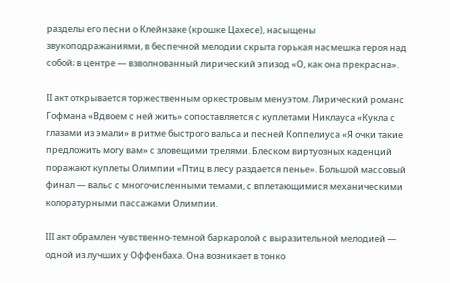разделы его песни о Клейнзаке (крошке Цахесе), насыщены звукоподражаниями, в беспечной мелодии скрыта горькая насмешка героя над собой; в центре — взволнованный лирический эпизод «О, как она прекрасна».

II акт открывается торжественным оркестровым менуэтом. Лирический романс Гофмана «Вдвоем с ней жить» сопоставляется с куплетами Никлауса «Кукла с глазами из эмали» в ритме быстрого вальса и песней Коппелиуса «Я очки такие предложить могу вам» с зловещими трелями. Блеском виртуозных каденций поражают куплеты Олимпии «Птиц в лесу раздается пенье». Большой массовый финал — вальс с многочисленными темами, с вплетающимися механическими колоратурными пассажами Олимпии.

III акт обрамлен чувственно-темной баркаролой с выразительной мелодией — одной из лучших у Оффенбаха. Она возникает в тонко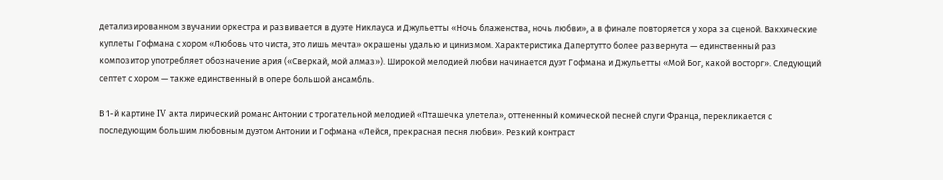детализированном звучании оркестра и развивается в дуэте Никлауса и Джульетты «Ночь блаженства, ночь любви», а в финале повторяется у хора за сценой. Вакхические куплеты Гофмана с хором «Любовь что чиста, это лишь мечта» окрашены удалью и цинизмом. Характеристика Дапертутто более развернута — единственный раз композитор употребляет обозначение ария («Сверкай, мой алмаз»). Широкой мелодией любви начинается дуэт Гофмана и Джульетты «Мой Бог, какой восторг». Следующий септет с хором — также единственный в опере большой ансамбль.

В 1-й картине IV акта лирический романс Антонии с трогательной мелодией «Пташечка улетела», оттененный комической песней слуги Франца, перекликается с последующим большим любовным дуэтом Антонии и Гофмана «Лейся, прекрасная песня любви». Резкий контраст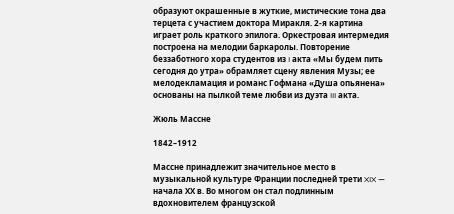образуют окрашенные в жуткие, мистические тона два терцета с участием доктора Миракля. 2-я картина играет роль краткого эпилога. Оркестровая интермедия построена на мелодии баркаролы. Повторение беззаботного хора студентов из I акта «Мы будем пить сегодня до утра» обрамляет сцену явления Музы; ее мелодекламация и романс Гофмана «Душа опьянена» основаны на пылкой теме любви из дуэта III акта.

Жюль Массне

1842–1912

Массне принадлежит значительное место в музыкальной культуре Франции последней трети XIX — начала ХХ в. Во многом он стал подлинным вдохновителем французской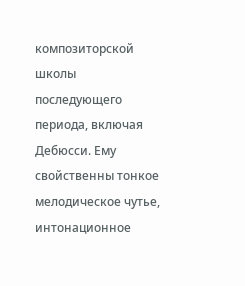композиторской школы последующего периода, включая Дебюсси. Ему свойственны тонкое мелодическое чутье, интонационное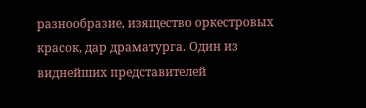разнообразие, изящество оркестровых красок, дар драматурга. Один из виднейших представителей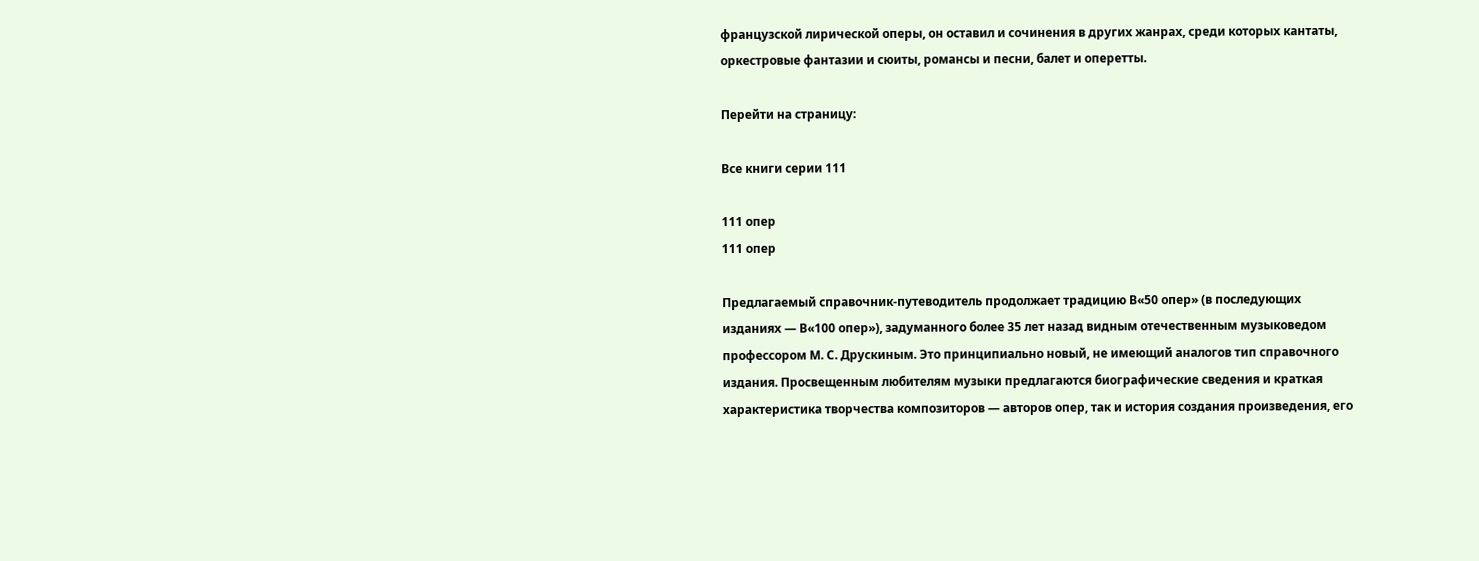французской лирической оперы, он оставил и сочинения в других жанрах, среди которых кантаты, оркестровые фантазии и сюиты, романсы и песни, балет и оперетты.

Перейти на страницу:

Все книги серии 111

111 опер
111 опер

Предлагаемый справочник-путеводитель продолжает традицию В«50 опер» (в последующих изданиях — В«100 опер»), задуманного более 35 лет назад видным отечественным музыковедом профессором М. С. Друскиным. Это принципиально новый, не имеющий аналогов тип справочного издания. Просвещенным любителям музыки предлагаются биографические сведения и краткая характеристика творчества композиторов — авторов опер, так и история создания произведения, его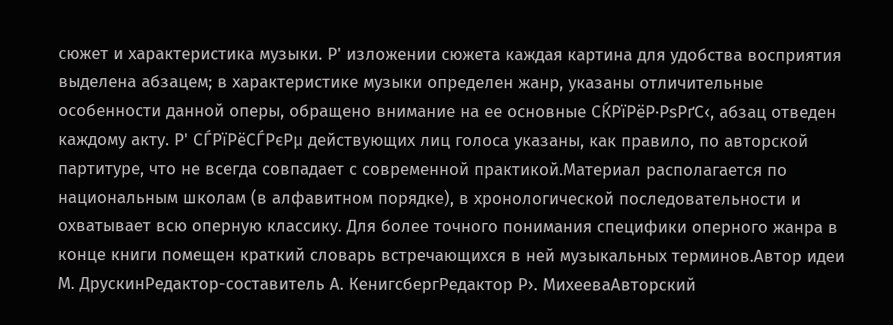сюжет и характеристика музыки. Р' изложении сюжета каждая картина для удобства восприятия выделена абзацем; в характеристике музыки определен жанр, указаны отличительные особенности данной оперы, обращено внимание на ее основные СЌРїРёР·РѕРґС‹, абзац отведен каждому акту. Р' СЃРїРёСЃРєРµ действующих лиц голоса указаны, как правило, по авторской партитуре, что не всегда совпадает с современной практикой.Материал располагается по национальным школам (в алфавитном порядке), в хронологической последовательности и охватывает всю оперную классику. Для более точного понимания специфики оперного жанра в конце книги помещен краткий словарь встречающихся в ней музыкальных терминов.Автор идеи М. ДрускинРедактор-составитель А. КенигсбергРедактор Р›. МихееваАвторский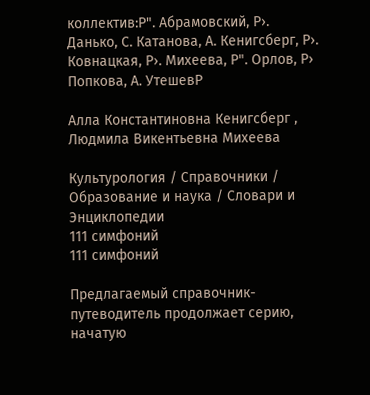коллектив:Р". Абрамовский, Р›. Данько, С. Катанова, А. Кенигсберг, Р›. Ковнацкая, Р›. Михеева, Р". Орлов, Р› Попкова, А. УтешевР

Алла Константиновна Кенигсберг , Людмила Викентьевна Михеева

Культурология / Справочники / Образование и наука / Словари и Энциклопедии
111 симфоний
111 симфоний

Предлагаемый справочник-путеводитель продолжает серию, начатую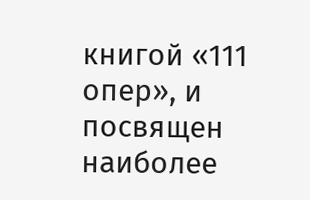книгой «111 опер», и посвящен наиболее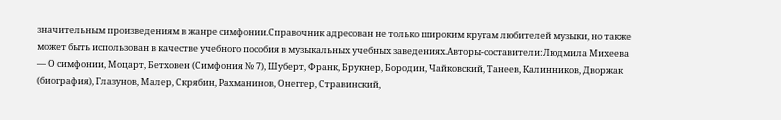значительным произведениям в жанре симфонии.Справочник адресован не только широким кругам любителей музыки, но также может быть использован в качестве учебного пособия в музыкальных учебных заведениях.Авторы-составители:Людмила Михеева — О симфонии, Моцарт, Бетховен (Симфония № 7), Шуберт, Франк, Брукнер, Бородин, Чайковский, Танеев, Калинников, Дворжак (биография), Глазунов, Малер, Скрябин, Рахманинов, Онеггер, Стравинский,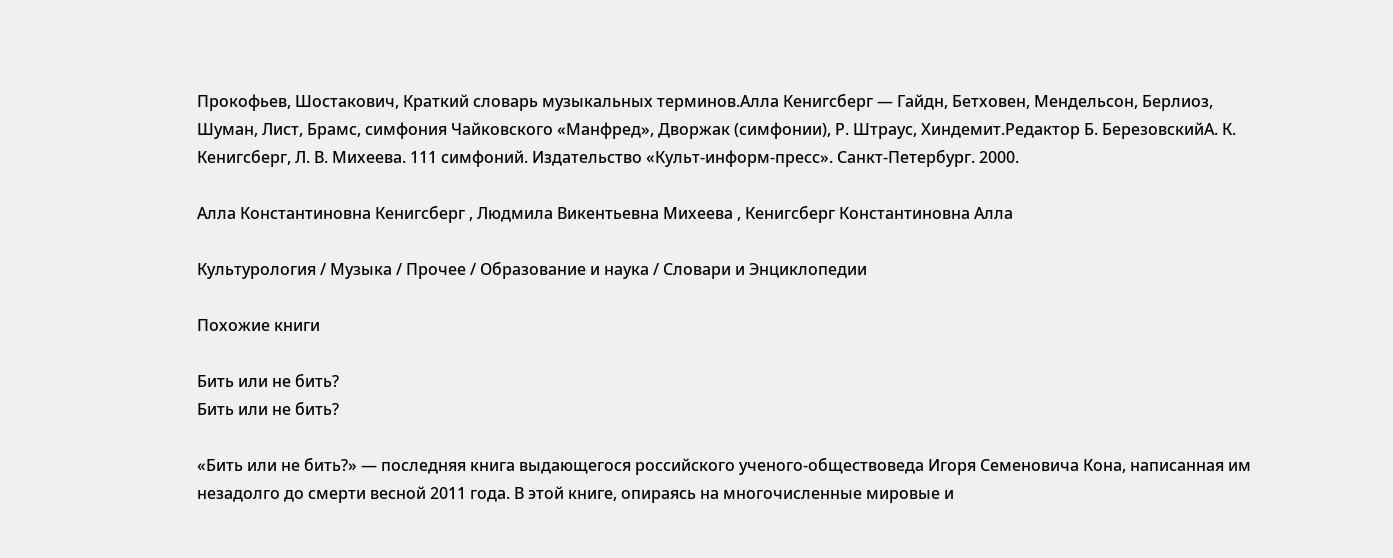Прокофьев, Шостакович, Краткий словарь музыкальных терминов.Алла Кенигсберг — Гайдн, Бетховен, Мендельсон, Берлиоз, Шуман, Лист, Брамс, симфония Чайковского «Манфред», Дворжак (симфонии), Р. Штраус, Хиндемит.Редактор Б. БерезовскийА. К. Кенигсберг, Л. В. Михеева. 111 симфоний. Издательство «Культ-информ-пресс». Санкт-Петербург. 2000.

Алла Константиновна Кенигсберг , Людмила Викентьевна Михеева , Кенигсберг Константиновна Алла

Культурология / Музыка / Прочее / Образование и наука / Словари и Энциклопедии

Похожие книги

Бить или не бить?
Бить или не бить?

«Бить или не бить?» — последняя книга выдающегося российского ученого-обществоведа Игоря Семеновича Кона, написанная им незадолго до смерти весной 2011 года. В этой книге, опираясь на многочисленные мировые и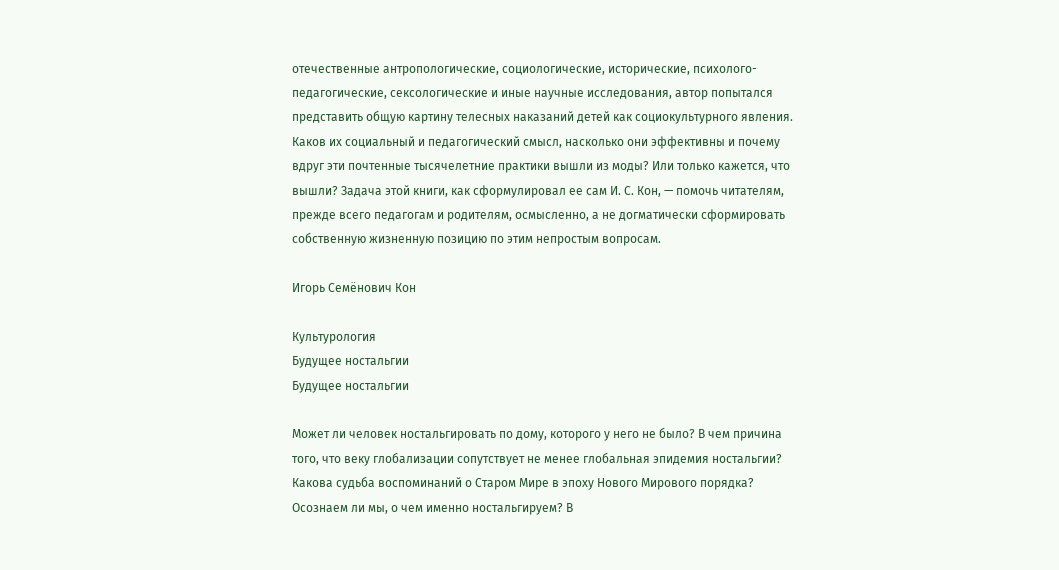отечественные антропологические, социологические, исторические, психолого-педагогические, сексологические и иные научные исследования, автор попытался представить общую картину телесных наказаний детей как социокультурного явления. Каков их социальный и педагогический смысл, насколько они эффективны и почему вдруг эти почтенные тысячелетние практики вышли из моды? Или только кажется, что вышли? Задача этой книги, как сформулировал ее сам И. С. Кон, — помочь читателям, прежде всего педагогам и родителям, осмысленно, а не догматически сформировать собственную жизненную позицию по этим непростым вопросам.

Игорь Семёнович Кон

Культурология
Будущее ностальгии
Будущее ностальгии

Может ли человек ностальгировать по дому, которого у него не было? В чем причина того, что веку глобализации сопутствует не менее глобальная эпидемия ностальгии? Какова судьба воспоминаний о Старом Мире в эпоху Нового Мирового порядка? Осознаем ли мы, о чем именно ностальгируем? В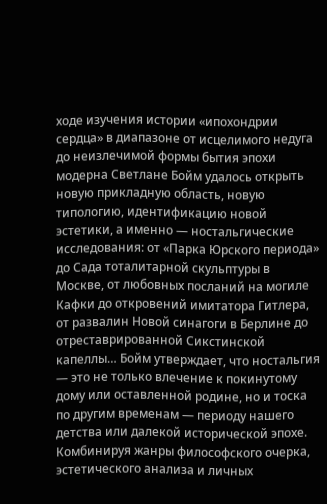ходе изучения истории «ипохондрии сердца» в диапазоне от исцелимого недуга до неизлечимой формы бытия эпохи модерна Светлане Бойм удалось открыть новую прикладную область, новую типологию, идентификацию новой эстетики, а именно — ностальгические исследования: от «Парка Юрского периода» до Сада тоталитарной скульптуры в Москве, от любовных посланий на могиле Кафки до откровений имитатора Гитлера, от развалин Новой синагоги в Берлине до отреставрированной Сикстинской капеллы… Бойм утверждает, что ностальгия — это не только влечение к покинутому дому или оставленной родине, но и тоска по другим временам — периоду нашего детства или далекой исторической эпохе. Комбинируя жанры философского очерка, эстетического анализа и личных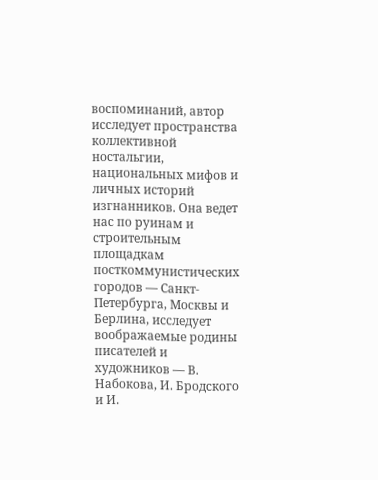воспоминаний, автор исследует пространства коллективной ностальгии, национальных мифов и личных историй изгнанников. Она ведет нас по руинам и строительным площадкам посткоммунистических городов — Санкт-Петербурга, Москвы и Берлина, исследует воображаемые родины писателей и художников — В. Набокова, И. Бродского и И.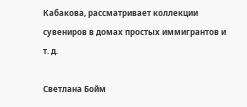Кабакова, рассматривает коллекции сувениров в домах простых иммигрантов и т. д.

Светлана Бойм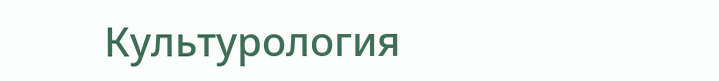Культурология